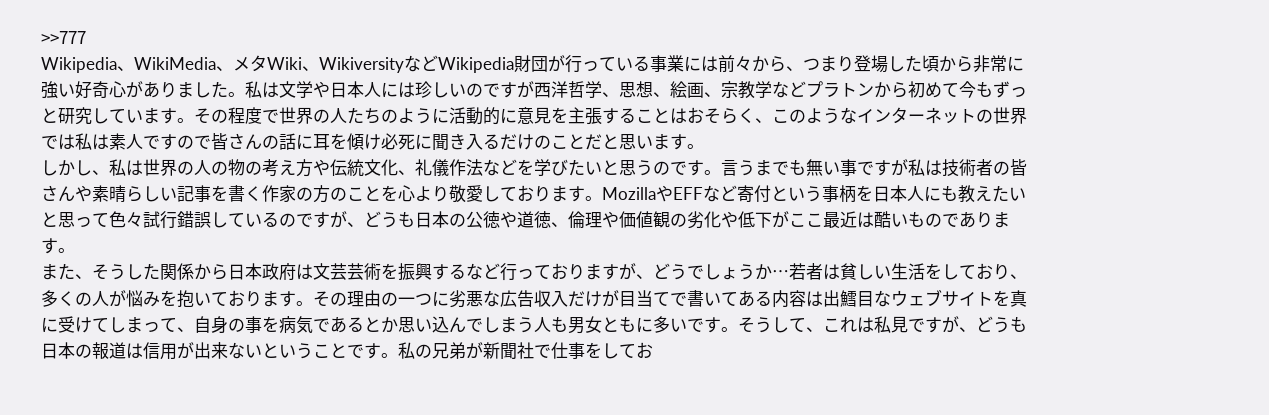>>777
Wikipedia、WikiMedia、メタWiki、WikiversityなどWikipedia財団が行っている事業には前々から、つまり登場した頃から非常に強い好奇心がありました。私は文学や日本人には珍しいのですが西洋哲学、思想、絵画、宗教学などプラトンから初めて今もずっと研究しています。その程度で世界の人たちのように活動的に意見を主張することはおそらく、このようなインターネットの世界では私は素人ですので皆さんの話に耳を傾け必死に聞き入るだけのことだと思います。
しかし、私は世界の人の物の考え方や伝統文化、礼儀作法などを学びたいと思うのです。言うまでも無い事ですが私は技術者の皆さんや素晴らしい記事を書く作家の方のことを心より敬愛しております。MozillaやEFFなど寄付という事柄を日本人にも教えたいと思って色々試行錯誤しているのですが、どうも日本の公徳や道徳、倫理や価値観の劣化や低下がここ最近は酷いものであります。
また、そうした関係から日本政府は文芸芸術を振興するなど行っておりますが、どうでしょうか…若者は貧しい生活をしており、多くの人が悩みを抱いております。その理由の一つに劣悪な広告収入だけが目当てで書いてある内容は出鱈目なウェブサイトを真に受けてしまって、自身の事を病気であるとか思い込んでしまう人も男女ともに多いです。そうして、これは私見ですが、どうも日本の報道は信用が出来ないということです。私の兄弟が新聞社で仕事をしてお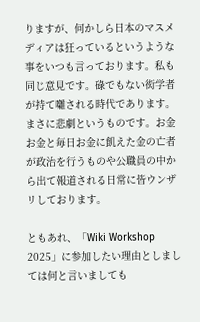りますが、何かしら日本のマスメディアは狂っているというような事をいつも言っております。私も同じ意見です。碌でもない衒学者が持て囃される時代であります。まさに悲劇というものです。お金お金と毎日お金に飢えた金の亡者が政治を行うものや公職員の中から出て報道される日常に皆ウンザリしております。

ともあれ、「Wiki Workshop 2025」に参加したい理由としましては何と言いましても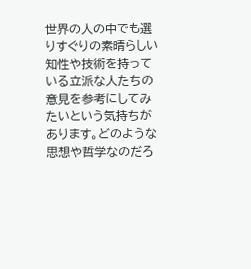世界の人の中でも選りすぐりの素晴らしい知性や技術を持っている立派な人たちの意見を参考にしてみたいという気持ちがあります。どのような思想や哲学なのだろ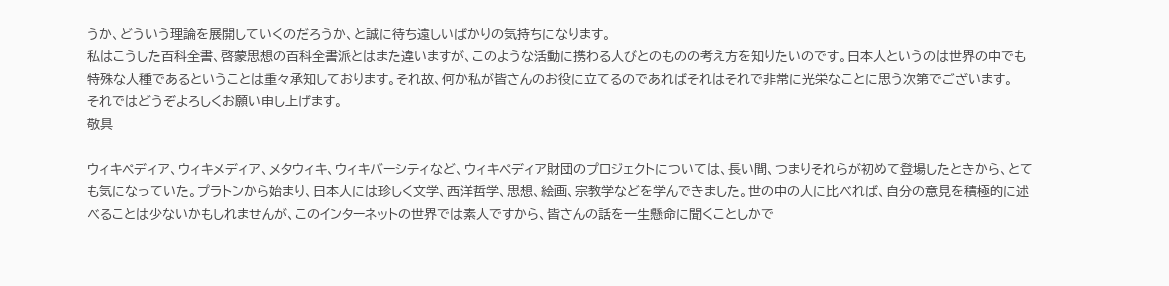うか、どういう理論を展開していくのだろうか、と誠に待ち遠しいばかりの気持ちになります。
私はこうした百科全書、啓蒙思想の百科全書派とはまた違いますが、このような活動に携わる人びとのものの考え方を知りたいのです。日本人というのは世界の中でも特殊な人種であるということは重々承知しております。それ故、何か私が皆さんのお役に立てるのであればそれはそれで非常に光栄なことに思う次第でございます。
それではどうぞよろしくお願い申し上げます。
敬具

ウィキペディア、ウィキメディア、メタウィキ、ウィキバーシティなど、ウィキペディア財団のプロジェクトについては、長い間、つまりそれらが初めて登場したときから、とても気になっていた。プラトンから始まり、日本人には珍しく文学、西洋哲学、思想、絵画、宗教学などを学んできました。世の中の人に比べれば、自分の意見を積極的に述べることは少ないかもしれませんが、このインターネットの世界では素人ですから、皆さんの話を一生懸命に聞くことしかで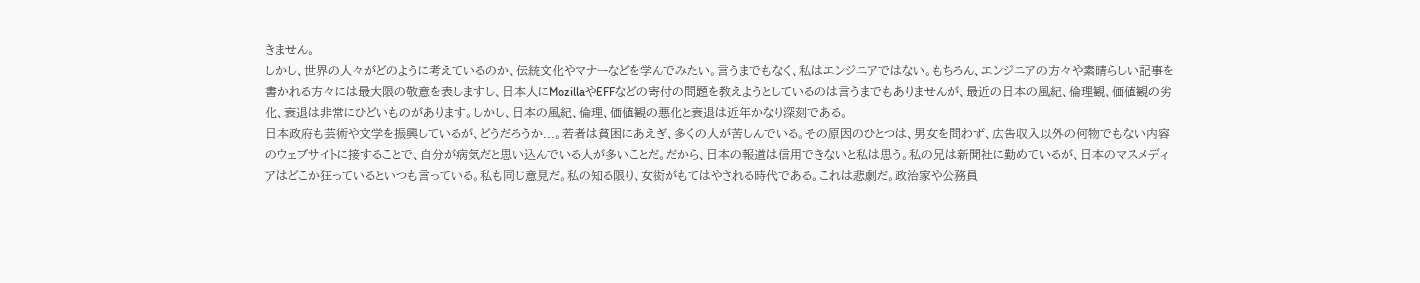きません。
しかし、世界の人々がどのように考えているのか、伝統文化やマナーなどを学んでみたい。言うまでもなく、私はエンジニアではない。もちろん、エンジニアの方々や素晴らしい記事を書かれる方々には最大限の敬意を表しますし、日本人にMozillaやEFFなどの寄付の問題を教えようとしているのは言うまでもありませんが、最近の日本の風紀、倫理観、価値観の劣化、衰退は非常にひどいものがあります。しかし、日本の風紀、倫理、価値観の悪化と衰退は近年かなり深刻である。
日本政府も芸術や文学を振興しているが、どうだろうか...。若者は貧困にあえぎ、多くの人が苦しんでいる。その原因のひとつは、男女を問わず、広告収入以外の何物でもない内容のウェブサイトに接することで、自分が病気だと思い込んでいる人が多いことだ。だから、日本の報道は信用できないと私は思う。私の兄は新聞社に勤めているが、日本のマスメディアはどこか狂っているといつも言っている。私も同じ意見だ。私の知る限り、女衒がもてはやされる時代である。これは悲劇だ。政治家や公務員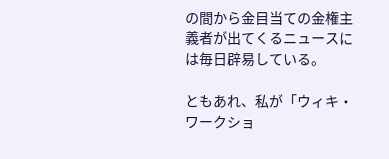の間から金目当ての金権主義者が出てくるニュースには毎日辟易している。

ともあれ、私が「ウィキ・ワークショ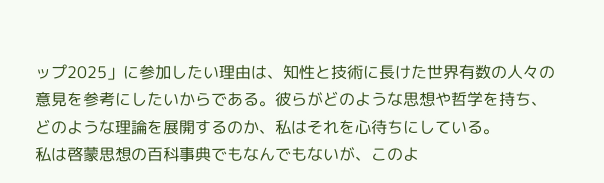ップ2025」に参加したい理由は、知性と技術に長けた世界有数の人々の意見を参考にしたいからである。彼らがどのような思想や哲学を持ち、どのような理論を展開するのか、私はそれを心待ちにしている。
私は啓蒙思想の百科事典でもなんでもないが、このよ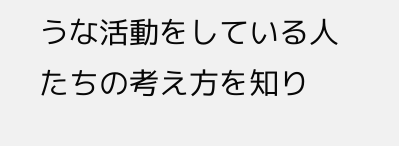うな活動をしている人たちの考え方を知り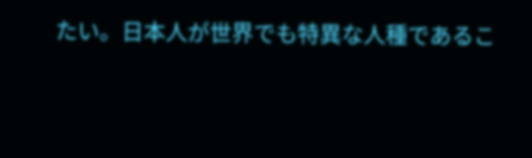たい。日本人が世界でも特異な人種であるこ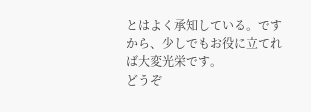とはよく承知している。ですから、少しでもお役に立てれば大変光栄です。
どうぞ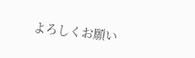よろしくお願い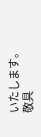いたします。
敬具